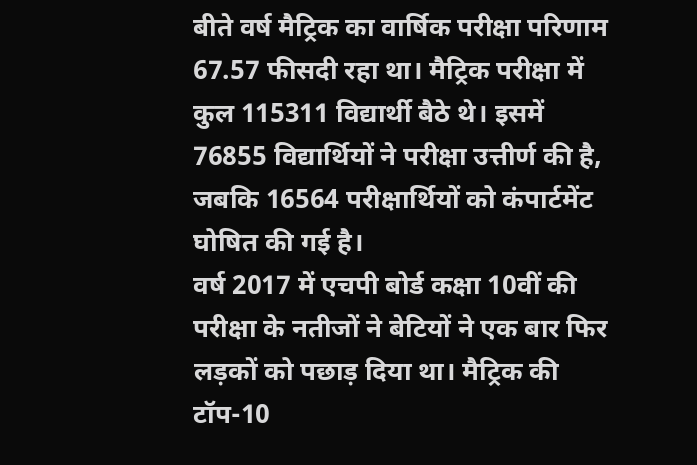बीते वर्ष मैट्रिक का वार्षिक परीक्षा परिणाम 67.57 फीसदी रहा था। मैट्रिक परीक्षा में कुल 115311 विद्यार्थी बैठे थे। इसमें 76855 विद्यार्थियों ने परीक्षा उत्तीर्ण की है, जबकि 16564 परीक्षार्थियों को कंपार्टमेंट घोषित की गई है।
वर्ष 2017 में एचपी बोर्ड कक्षा 10वीं की परीक्षा के नतीजों ने बेटियों ने एक बार फिर लड़कों को पछाड़ दिया था। मैट्रिक की टॉप-10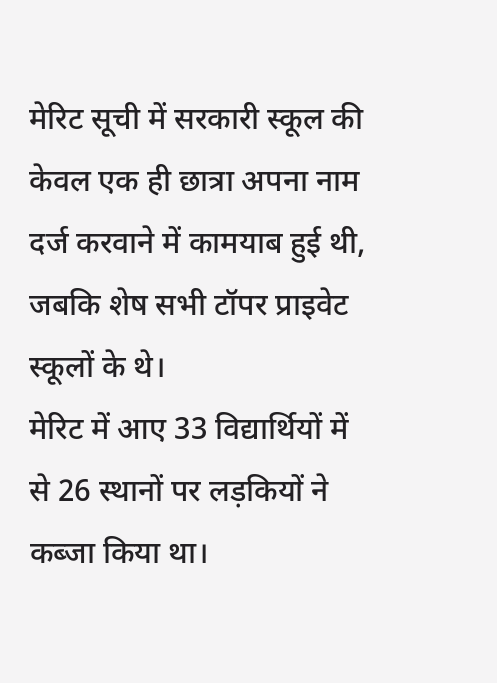मेरिट सूची में सरकारी स्कूल की केवल एक ही छात्रा अपना नाम दर्ज करवाने में कामयाब हुई थी, जबकि शेष सभी टॉपर प्राइवेट स्कूलों के थे।
मेरिट में आए 33 विद्यार्थियों में से 26 स्थानों पर लड़कियों ने कब्जा किया था।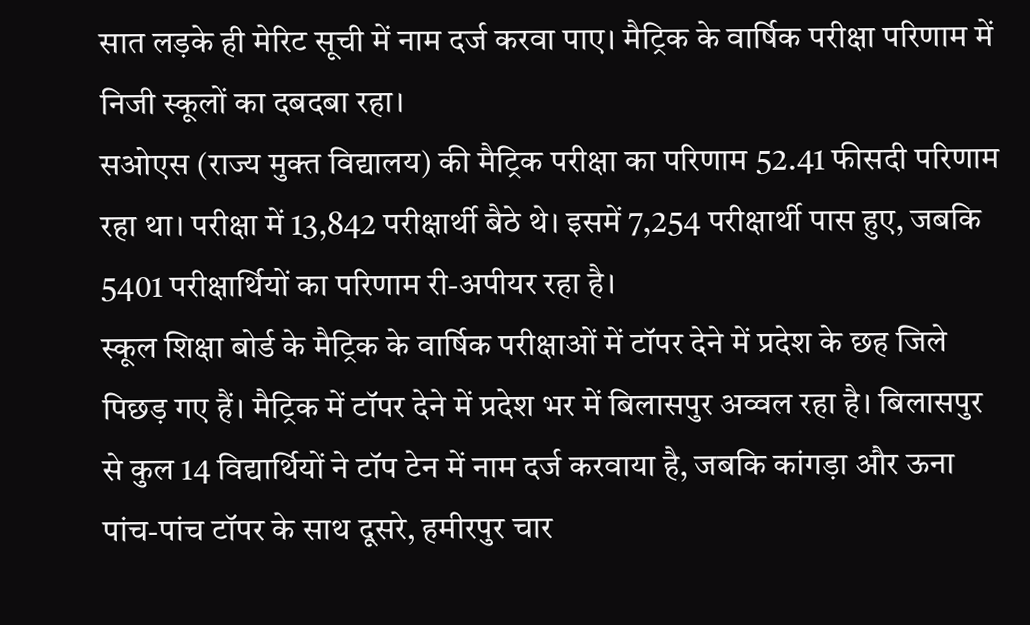सात लड़के ही मेरिट सूची में नाम दर्ज करवा पाए। मैट्रिक के वार्षिक परीक्षा परिणाम में निजी स्कूलों का दबदबा रहा।
सओएस (राज्य मुक्त विद्यालय) की मैट्रिक परीक्षा का परिणाम 52.41 फीसदी परिणाम रहा था। परीक्षा में 13,842 परीक्षार्थी बैठे थे। इसमें 7,254 परीक्षार्थी पास हुए, जबकि 5401 परीक्षार्थियों का परिणाम री-अपीयर रहा है।
स्कूल शिक्षा बोर्ड के मैट्रिक के वार्षिक परीक्षाओं में टॉपर देने में प्रदेश के छह जिले पिछड़ गए हैं। मैट्रिक में टॉपर देने में प्रदेश भर में बिलासपुर अव्वल रहा है। बिलासपुर से कुल 14 विद्यार्थियों ने टॉप टेन में नाम दर्ज करवाया है, जबकि कांगड़ा और ऊना पांच-पांच टॉपर के साथ दूसरे, हमीरपुर चार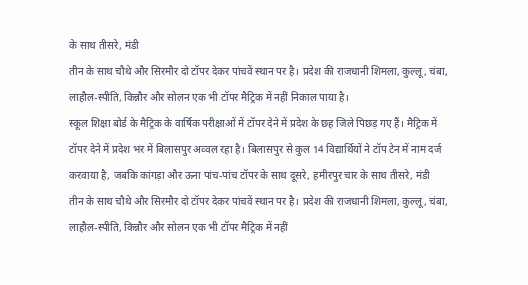के साथ तीसरे, मंडी
तीन के साथ चौथे और सिरमौर दो टॉपर देकर पांचवें स्थान पर है। प्रदेश की राजधानी शिमला, कुल्लू, चंबा, लाहौल-स्पीति, किन्नौर और सोलन एक भी टॉपर मैट्रिक में नहीं निकाल पाया है।
स्कूल शिक्षा बोर्ड के मैट्रिक के वार्षिक परीक्षाओं में टॉपर देने में प्रदेश के छह जिले पिछड़ गए हैं। मैट्रिक में टॉपर देने में प्रदेश भर में बिलासपुर अव्वल रहा है। बिलासपुर से कुल 14 विद्यार्थियों ने टॉप टेन में नाम दर्ज करवाया है, जबकि कांगड़ा और ऊना पांच-पांच टॉपर के साथ दूसरे, हमीरपुर चार के साथ तीसरे, मंडी
तीन के साथ चौथे और सिरमौर दो टॉपर देकर पांचवें स्थान पर है। प्रदेश की राजधानी शिमला, कुल्लू, चंबा, लाहौल-स्पीति, किन्नौर और सोलन एक भी टॉपर मैट्रिक में नहीं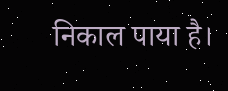निकाल पाया है।